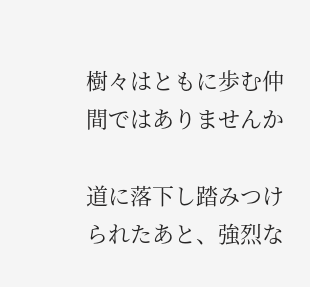樹々はともに歩む仲間ではありませんか

道に落下し踏みつけられたあと、強烈な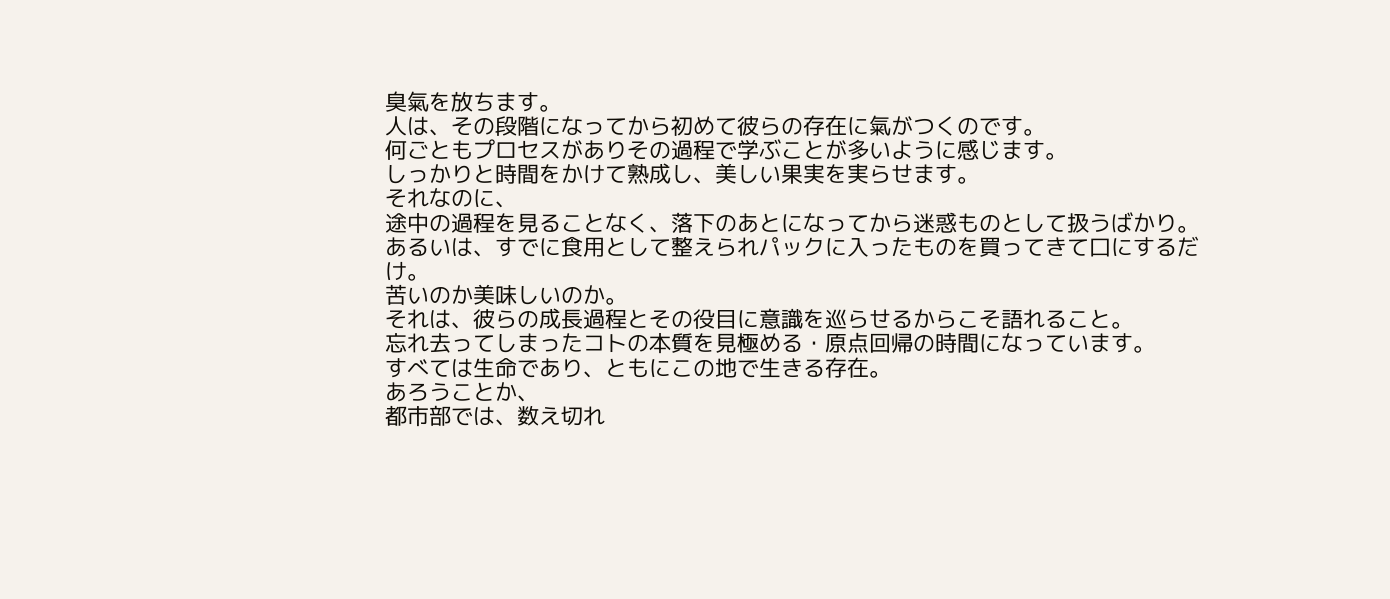臭氣を放ちます。
人は、その段階になってから初めて彼らの存在に氣がつくのです。
何ごともプロセスがありその過程で学ぶことが多いように感じます。
しっかりと時間をかけて熟成し、美しい果実を実らせます。
それなのに、
途中の過程を見ることなく、落下のあとになってから迷惑ものとして扱うばかり。
あるいは、すでに食用として整えられパックに入ったものを買ってきて口にするだけ。
苦いのか美味しいのか。
それは、彼らの成長過程とその役目に意識を巡らせるからこそ語れること。
忘れ去ってしまったコトの本質を見極める・原点回帰の時間になっています。
すべては生命であり、ともにこの地で生きる存在。
あろうことか、
都市部では、数え切れ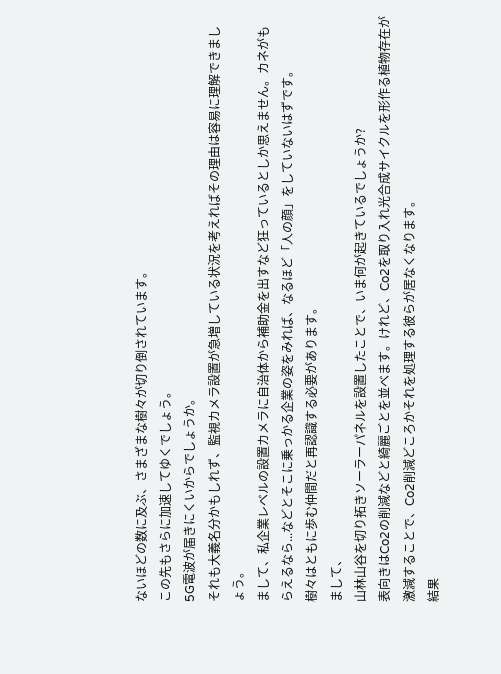ないほどの数に及ぶ、さまざまな樹々が切り倒されています。
この先もさらに加速してゆくでしょう。
5G電波が届きにくいからでしょうか。
それも大義名分かもしれず、監視カメラ設置が急増している状況を考えればその理由は容易に理解できましょう。
まして、私企業レベルの設置カメラに自治体から補助金を出すなど狂っているとしか思えません。カネがもらえるなら...などとそこに乗っかる企業の姿をみれば、なるほど「人の顔」をしていないはずです。
樹々はともに歩む仲間だと再認識する必要があります。
まして、
山林山谷を切り拓きソーラーパネルを設置したことで、いま何が起きているでしょうか?
表向きはCo2の削減などと綺麗ごとを並べます。けれど、Co2を取り入れ光合成サイクルを形作る植物存在が激減することで、Co2削減どころかそれを処理する彼らが居なくなります。
結果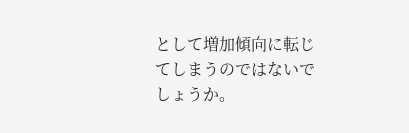として増加傾向に転じてしまうのではないでしょうか。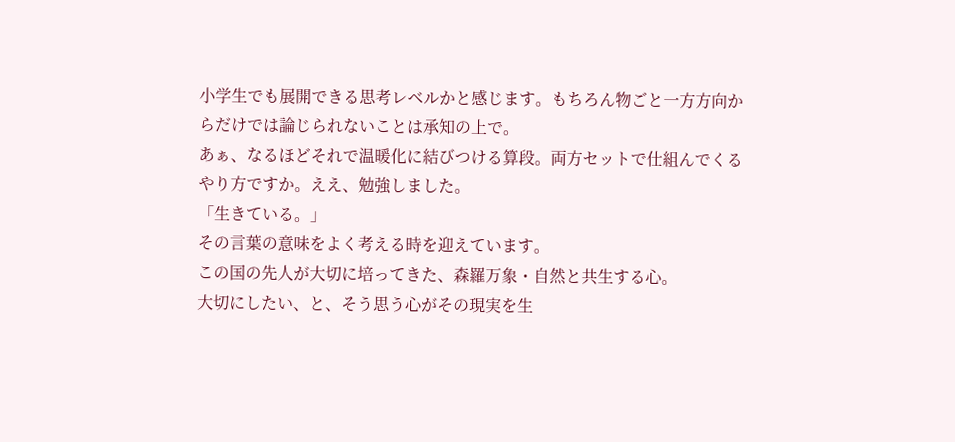小学生でも展開できる思考レベルかと感じます。もちろん物ごと一方方向からだけでは論じられないことは承知の上で。
あぁ、なるほどそれで温暖化に結びつける算段。両方セットで仕組んでくるやり方ですか。ええ、勉強しました。
「生きている。」
その言葉の意味をよく考える時を迎えています。
この国の先人が大切に培ってきた、森羅万象・自然と共生する心。
大切にしたい、と、そう思う心がその現実を生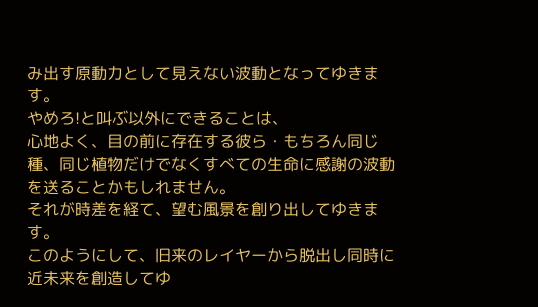み出す原動力として見えない波動となってゆきます。
やめろ!と叫ぶ以外にできることは、
心地よく、目の前に存在する彼ら・もちろん同じ種、同じ植物だけでなくすべての生命に感謝の波動を送ることかもしれません。
それが時差を経て、望む風景を創り出してゆきます。
このようにして、旧来のレイヤーから脱出し同時に近未来を創造してゆ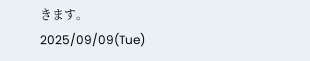きます。
2025/09/09(Tue)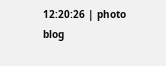12:20:26 | photo blog